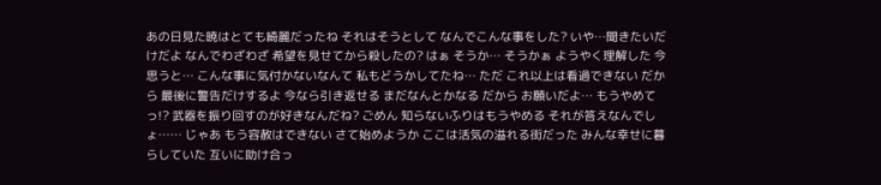あの日見た暁はとても綺麗だったね それはそうとして なんでこんな事をした? いや…聞きたいだけだよ なんでわざわざ 希望を見せてから殺したの? はぁ そうか… そうかぁ ようやく理解した 今思うと… こんな事に気付かないなんて 私もどうかしてたね… ただ これ以上は看過できない だから 最後に警告だけするよ 今なら引き返せる まだなんとかなる だから お願いだよ… もうやめて っ!? 武器を振り回すのが好きなんだね? ごめん 知らないふりはもうやめる それが答えなんでしょ…… じゃあ もう容赦はできない さて始めようか ここは活気の溢れる街だった みんな幸せに暮らしていた 互いに助け合っ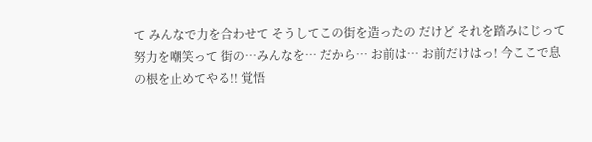て みんなで力を合わせて そうしてこの街を造ったの だけど それを踏みにじって 努力を嘲笑って 街の…みんなを… だから… お前は… お前だけはっ! 今ここで息の根を止めてやる!! 覚悟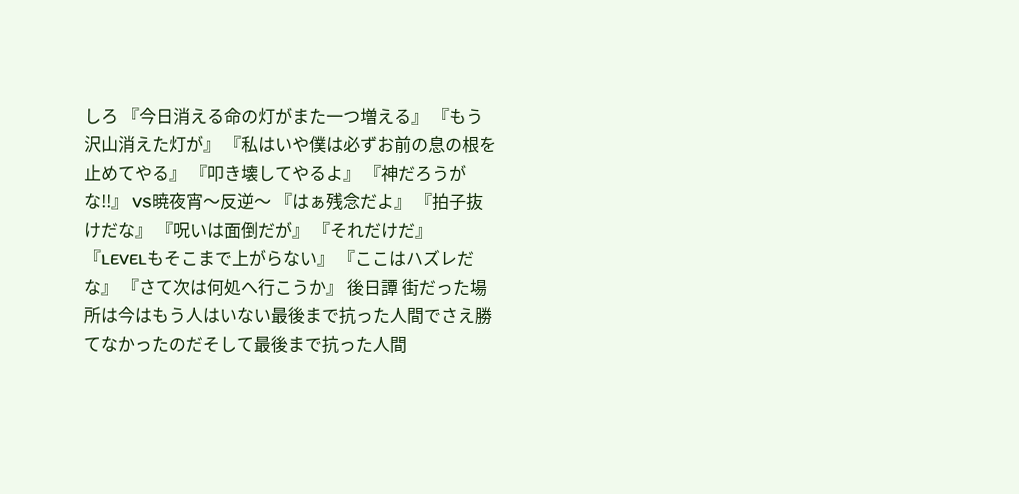しろ 『今日消える命の灯がまた一つ増える』 『もう沢山消えた灯が』 『私はいや僕は必ずお前の息の根を止めてやる』 『叩き壊してやるよ』 『神だろうがな!!』 VS暁夜宵〜反逆〜 『はぁ残念だよ』 『拍子抜けだな』 『呪いは面倒だが』 『それだけだ』 『LEVELもそこまで上がらない』 『ここはハズレだな』 『さて次は何処へ行こうか』 後日譚 街だった場所は今はもう人はいない最後まで抗った人間でさえ勝てなかったのだそして最後まで抗った人間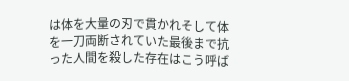は体を大量の刃で貫かれそして体を一刀両断されていた最後まで抗った人間を殺した存在はこう呼ば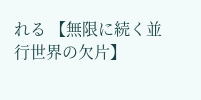れる 【無限に続く並行世界の欠片】